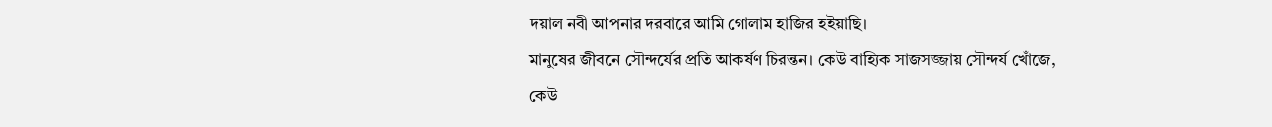দয়াল নবী আপনার দরবারে আমি গোলাম হাজির হইয়াছি।
মানুষের জীবনে সৌন্দর্যের প্রতি আকর্ষণ চিরন্তন। কেউ বাহ্যিক সাজসজ্জায় সৌন্দর্য খোঁজে, কেউ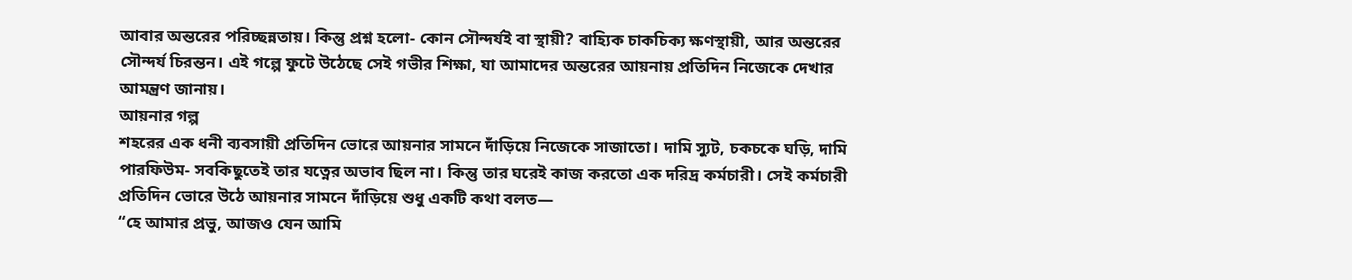আবার অন্তরের পরিচ্ছন্নতায়। কিন্তু প্রশ্ন হলো- কোন সৌন্দর্যই বা স্থায়ী? বাহ্যিক চাকচিক্য ক্ষণস্থায়ী, আর অন্তরের সৌন্দর্য চিরন্তন। এই গল্পে ফুটে উঠেছে সেই গভীর শিক্ষা, যা আমাদের অন্তরের আয়নায় প্রতিদিন নিজেকে দেখার আমন্ত্রণ জানায়।
আয়নার গল্প
শহরের এক ধনী ব্যবসায়ী প্রতিদিন ভোরে আয়নার সামনে দাঁড়িয়ে নিজেকে সাজাতো। দামি স্যুট, চকচকে ঘড়ি, দামি পারফিউম- সবকিছুতেই তার যত্নের অভাব ছিল না। কিন্তু তার ঘরেই কাজ করতো এক দরিদ্র কর্মচারী। সেই কর্মচারী প্রতিদিন ভোরে উঠে আয়নার সামনে দাঁড়িয়ে শুধু একটি কথা বলত—
“হে আমার প্রভু, আজও যেন আমি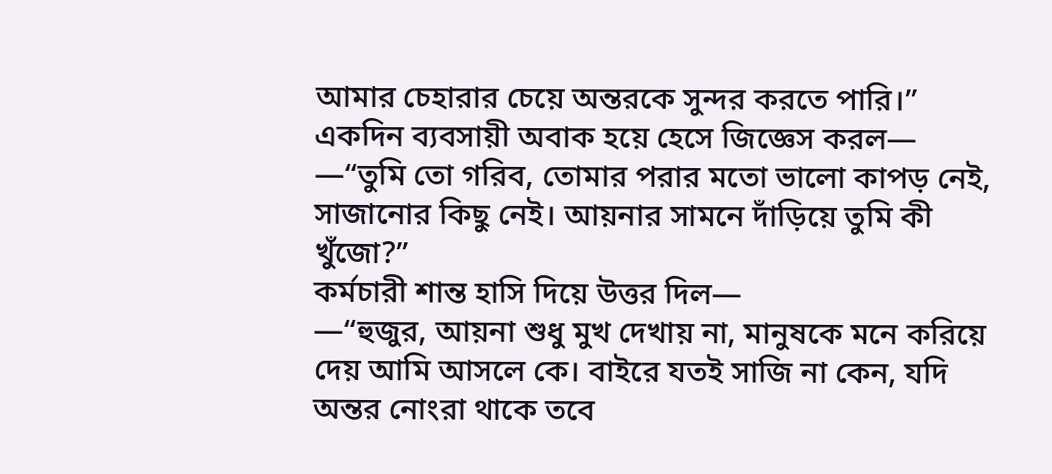আমার চেহারার চেয়ে অন্তরকে সুন্দর করতে পারি।”
একদিন ব্যবসায়ী অবাক হয়ে হেসে জিজ্ঞেস করল—
—“তুমি তো গরিব, তোমার পরার মতো ভালো কাপড় নেই, সাজানোর কিছু নেই। আয়নার সামনে দাঁড়িয়ে তুমি কী খুঁজো?”
কর্মচারী শান্ত হাসি দিয়ে উত্তর দিল—
—“হুজুর, আয়না শুধু মুখ দেখায় না, মানুষকে মনে করিয়ে দেয় আমি আসলে কে। বাইরে যতই সাজি না কেন, যদি অন্তর নোংরা থাকে তবে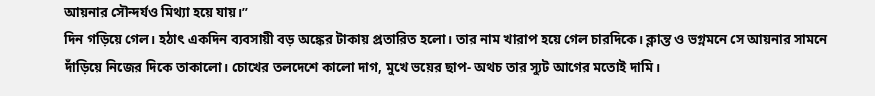আয়নার সৌন্দর্যও মিথ্যা হয়ে যায়।”
দিন গড়িয়ে গেল। হঠাৎ একদিন ব্যবসায়ী বড় অঙ্কের টাকায় প্রতারিত হলো। তার নাম খারাপ হয়ে গেল চারদিকে। ক্লান্ত ও ভগ্নমনে সে আয়নার সামনে দাঁড়িয়ে নিজের দিকে তাকালো। চোখের তলদেশে কালো দাগ, মুখে ভয়ের ছাপ- অথচ তার স্যুট আগের মতোই দামি।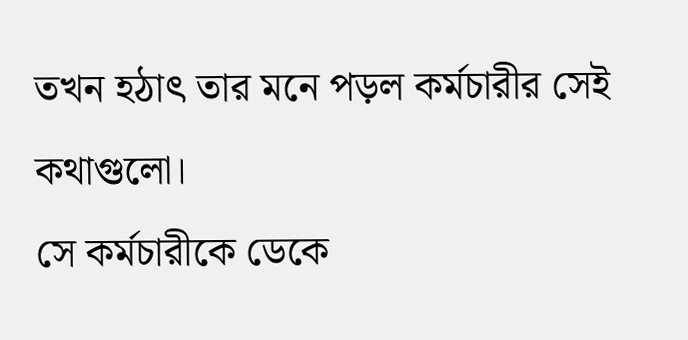তখন হঠাৎ তার মনে পড়ল কর্মচারীর সেই কথাগুলো।
সে কর্মচারীকে ডেকে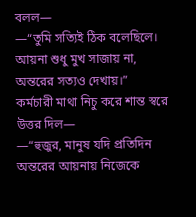বলল—
—“তুমি সত্যিই ঠিক বলেছিলে। আয়না শুধু মুখ সাজায় না, অন্তরের সত্যও দেখায়।”
কর্মচারী মাথা নিচু করে শান্ত স্বরে উত্তর দিল—
—“হুজুর, মানুষ যদি প্রতিদিন অন্তরের আয়নায় নিজেকে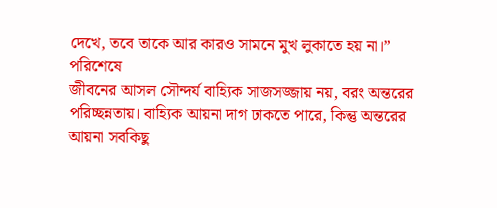দেখে, তবে তাকে আর কারও সামনে মুখ লুকাতে হয় না।”
পরিশেষে
জীবনের আসল সৌন্দর্য বাহ্যিক সাজসজ্জায় নয়, বরং অন্তরের পরিচ্ছন্নতায়। বাহ্যিক আয়না দাগ ঢাকতে পারে, কিন্তু অন্তরের আয়না সবকিছু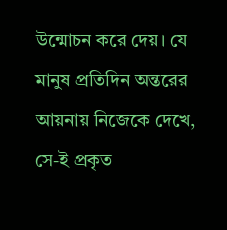উন্মোচন করে দেয়। যে মানুষ প্রতিদিন অন্তরের আয়নায় নিজেকে দেখে, সে-ই প্রকৃত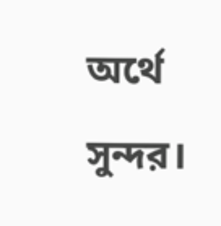অর্থে সুন্দর।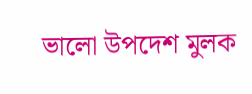ভালো উপদেশ মুলক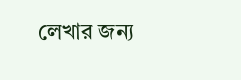লেখার জন্য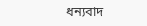ধন্যবাদ